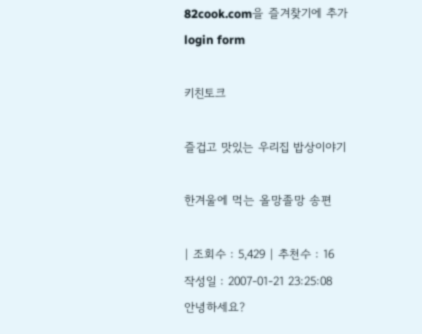82cook.com을 즐겨찾기에 추가
login form

키친토크

즐겁고 맛있는 우리집 밥상이야기

한겨울에 먹는 올망졸망 송편

| 조회수 : 5,429 | 추천수 : 16
작성일 : 2007-01-21 23:25:08
안녕하세요?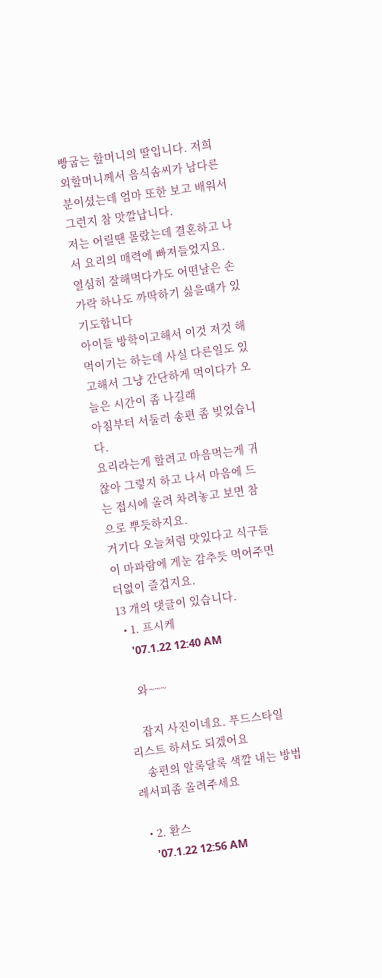빵굽는 할머니의 딸입니다. 저희 외할머니께서 음식솜씨가 남다른분이셨는데 엄마 또한 보고 배워서 그런지 참 맛깔납니다.
저는 어릴땐 몰랐는데 결혼하고 나서 요리의 매력에 빠져들었지요. 열심히 잘해먹다가도 어떤날은 손가락 하나도 까딱하기 싫을때가 있기도합니다
아이들 방학이고해서 이것 저것 해 먹이기는 하는데 사실 다른일도 있고해서 그냥 간단하게 먹이다가 오늘은 시간이 좀 나길래
아침부터 서둘러 송편 좀 빚었습니다.
요리라는게 할려고 마음먹는게 귀찮아 그렇지 하고 나서 마음에 드는 접시에 올려 차려놓고 보면 참으로 뿌듯하지요.
거기다 오늘처럼 맛있다고 식구들이 마파람에 게눈 감추듯 먹어주면 더없이 즐겁지요.
13 개의 댓글이 있습니다.
  • 1. 프시케
    '07.1.22 12:40 AM

    와~~~

    잡지 사진이네요. 푸드스타일 리스트 하셔도 되겠어요
    송편의 알록달록 색깔 내는 방법 레서피좀 올려주세요

  • 2. 환스
    '07.1.22 12:56 AM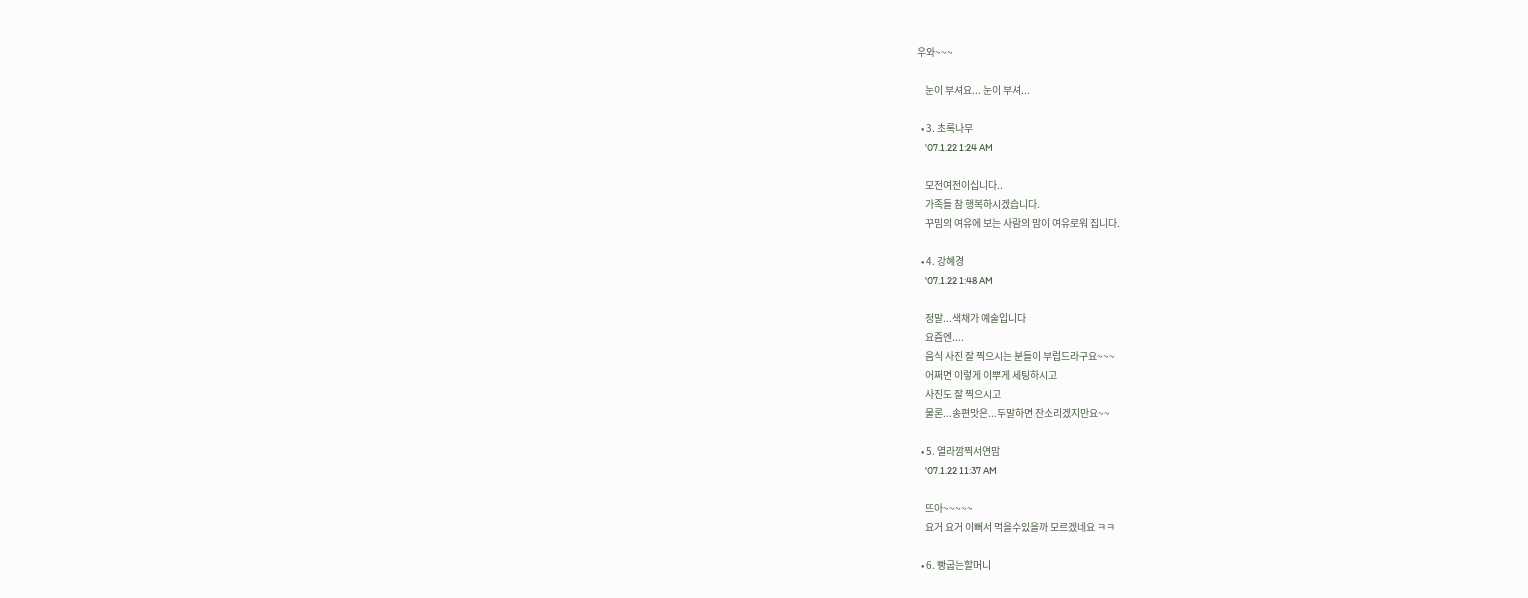우와~~~

    눈이 부셔요... 눈이 부셔...

  • 3. 초록나무
    '07.1.22 1:24 AM

    모전여전이십니다..
    가족들 참 행복하시겠습니다.
    꾸밈의 여유에 보는 사람의 맘이 여유로워 집니다.

  • 4. 강혜경
    '07.1.22 1:48 AM

    정말...색채가 예술입니다
    요즘엔....
    음식 사진 잘 찍으시는 분들이 부럽드라구요~~~
    어쩌면 이렇게 이뿌게 세팅하시고
    사진도 잘 찍으시고
    물론...송편맛은...두말하면 잔소리겠지만요~~

  • 5. 열라깜찍서연맘
    '07.1.22 11:37 AM

    뜨아~~~~~
    요거 요거 이뻐서 먹을수있을까 모르겠네요 ㅋㅋ

  • 6. 빵굽는할머니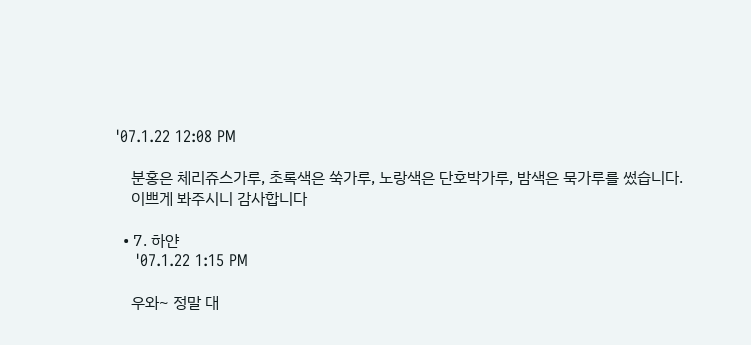'07.1.22 12:08 PM

    분홍은 체리쥬스가루, 초록색은 쑥가루, 노랑색은 단호박가루, 밤색은 묵가루를 썼습니다.
    이쁘게 봐주시니 감사합니다

  • 7. 하얀
    '07.1.22 1:15 PM

    우와~ 정말 대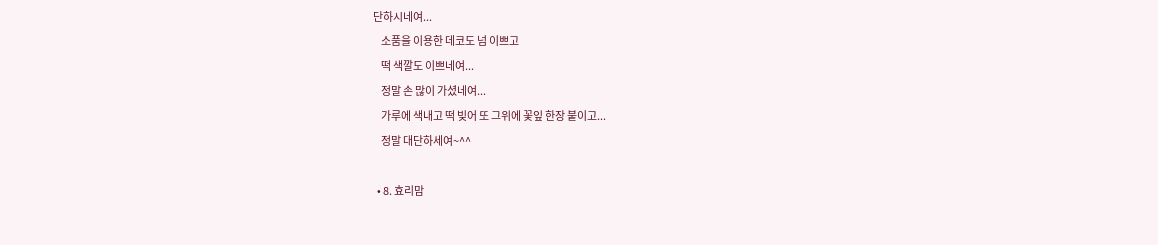단하시네여...
    소품을 이용한 데코도 넘 이쁘고
    떡 색깔도 이쁘네여...
    정말 손 많이 가셨네여...
    가루에 색내고 떡 빚어 또 그위에 꽃잎 한장 붙이고...
    정말 대단하세여~^^

  • 8. 효리맘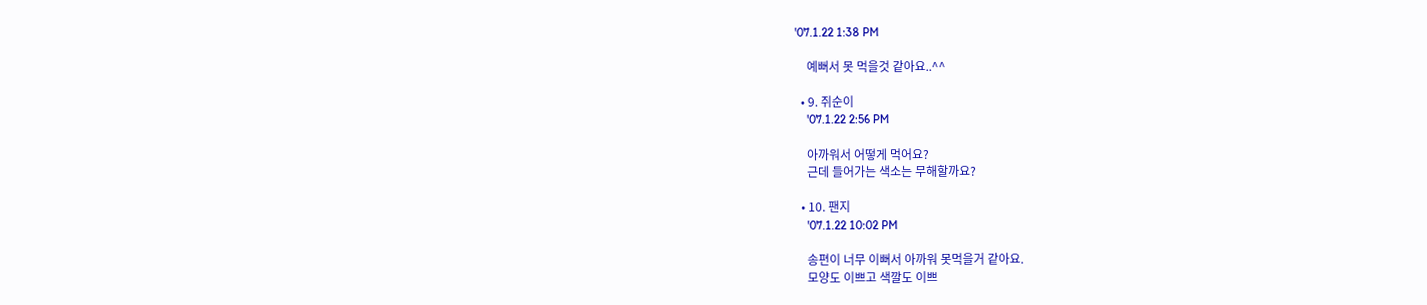'07.1.22 1:38 PM

    예뻐서 못 먹을것 같아요..^^

  • 9. 쥐순이
    '07.1.22 2:56 PM

    아까워서 어떻게 먹어요?
    근데 들어가는 색소는 무해할까요?

  • 10. 팬지
    '07.1.22 10:02 PM

    송편이 너무 이뻐서 아까워 못먹을거 같아요.
    모양도 이쁘고 색깔도 이쁘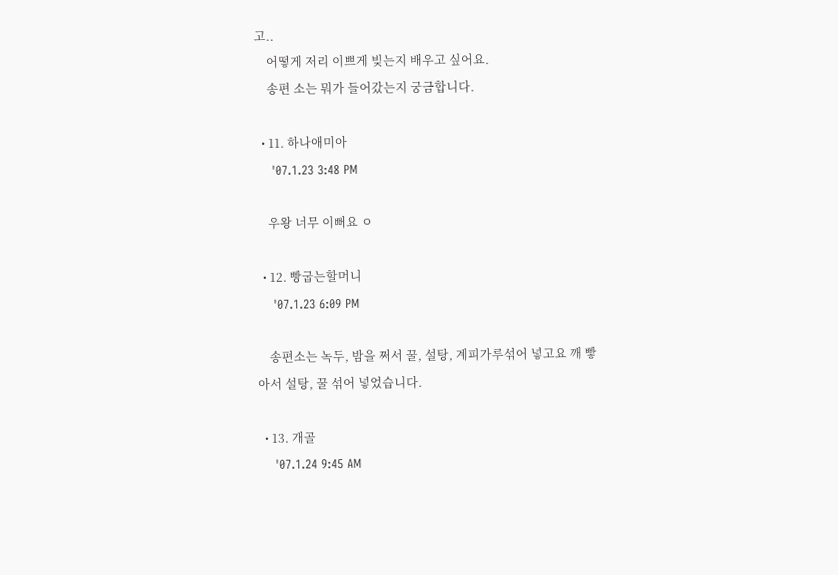고..
    어떻게 저리 이쁘게 빚는지 배우고 싶어요.
    송편 소는 뭐가 들어갔는지 궁금합니다.

  • 11. 하나애미아
    '07.1.23 3:48 PM

    우왕 너무 이뻐요 ㅇ

  • 12. 빵굽는할머니
    '07.1.23 6:09 PM

    송편소는 녹두, 밤을 쩌서 꿀, 설탕, 계피가루섞어 넣고요 깨 빻아서 설탕, 꿀 섞어 넣었습니다.

  • 13. 개골
    '07.1.24 9:45 AM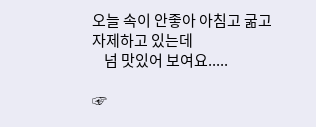오늘 속이 안좋아 아침고 굶고 자제하고 있는데
    넘 맛있어 보여요.....

☞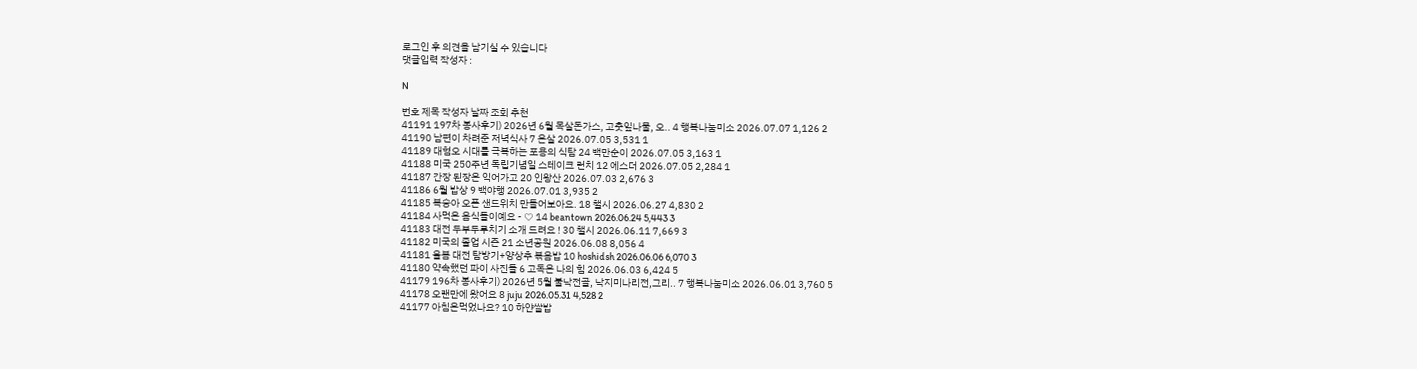로그인 후 의견을 남기실 수 있습니다
댓글입력 작성자 :

N

번호 제목 작성자 날짜 조회 추천
41191 197차 봉사후기) 2026년 6월 목살돈가스, 고춧잎나물, 오.. 4 행복나눔미소 2026.07.07 1,126 2
41190 남편이 차려준 저녁식사 7 온살 2026.07.05 3,531 1
41189 대혐오 시대를 극복하는 포용의 식탐 24 백만순이 2026.07.05 3,163 1
41188 미국 250주년 독립기념일 스테이크 런치 12 에스더 2026.07.05 2,284 1
41187 간장 된장은 익어가고 20 인왕산 2026.07.03 2,676 3
41186 6월 밥상 9 백야행 2026.07.01 3,935 2
41185 복숭아 오픈 샌드위치 만들어보아요. 18 챌시 2026.06.27 4,830 2
41184 사먹은 음식들이예요 - ♡ 14 beantown 2026.06.24 5,443 3
41183 대전 두부두루치기 소개 드려요 ! 30 챌시 2026.06.11 7,669 3
41182 미국의 졸업 시즌 21 소년공원 2026.06.08 8,056 4
41181 올봄 대전 탐방기+양상추 볶음밥 10 hoshidsh 2026.06.06 6,070 3
41180 약속했던 파이 사진들 6 고독은 나의 힘 2026.06.03 6,424 5
41179 196차 봉사후기) 2026년 5월 불낙전골, 낙지미나리전,그리.. 7 행복나눔미소 2026.06.01 3,760 5
41178 오랜만에 왔어요 8 juju 2026.05.31 4,528 2
41177 아침은먹었나요? 10 하얀쌀밥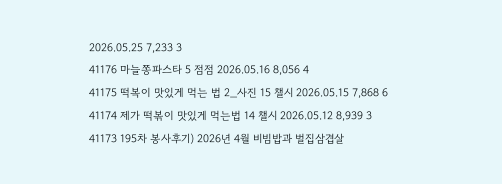2026.05.25 7,233 3
41176 마늘쫑파스타 5 점점 2026.05.16 8,056 4
41175 떡복이 맛있게 먹는 법 2_사진 15 챌시 2026.05.15 7,868 6
41174 제가 떡볶이 맛있게 먹는법 14 챌시 2026.05.12 8,939 3
41173 195차 봉사후기) 2026년 4월 비빔밥과 벌집삼겹살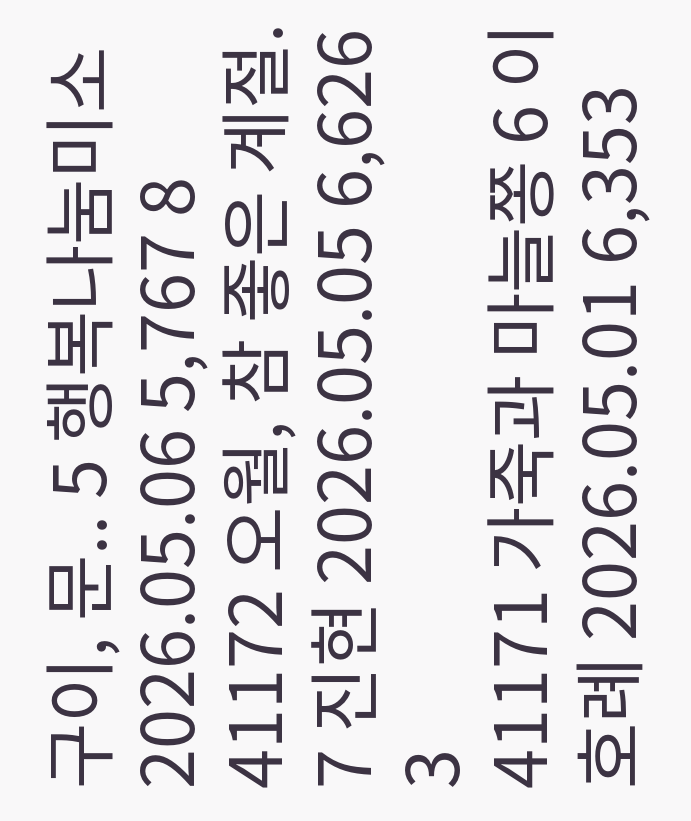구이, 문.. 5 행복나눔미소 2026.05.06 5,767 8
41172 오월, 참 좋은 계절. 7 진현 2026.05.05 6,626 3
41171 가죽과 마늘쫑 6 이호례 2026.05.01 6,353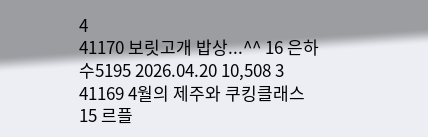4
41170 보릿고개 밥상...^^ 16 은하수5195 2026.04.20 10,508 3
41169 4월의 제주와 쿠킹클래스 15 르플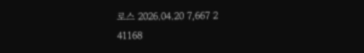로스 2026.04.20 7,667 2
41168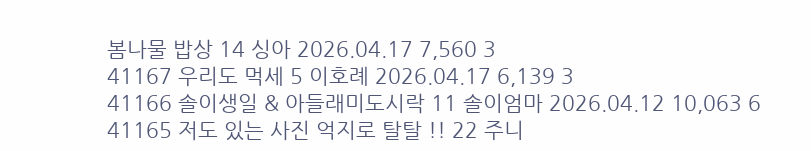봄나물 밥상 14 싱아 2026.04.17 7,560 3
41167 우리도 먹세 5 이호례 2026.04.17 6,139 3
41166 솔이생일 & 아들래미도시락 11 솔이엄마 2026.04.12 10,063 6
41165 저도 있는 사진 억지로 탈탈 !! 22 주니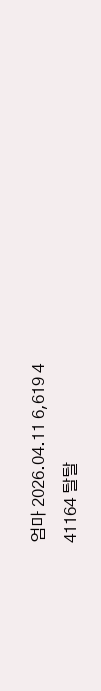엄마 2026.04.11 6,619 4
41164 탈탈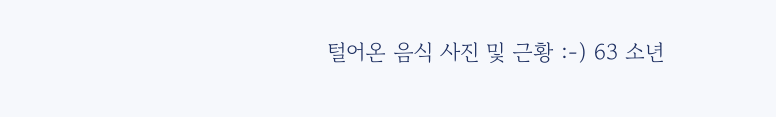털어온 음식 사진 및 근황 :-) 63 소년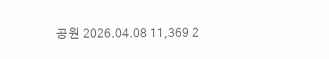공원 2026.04.08 11,369 2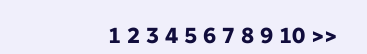1 2 3 4 5 6 7 8 9 10 >>